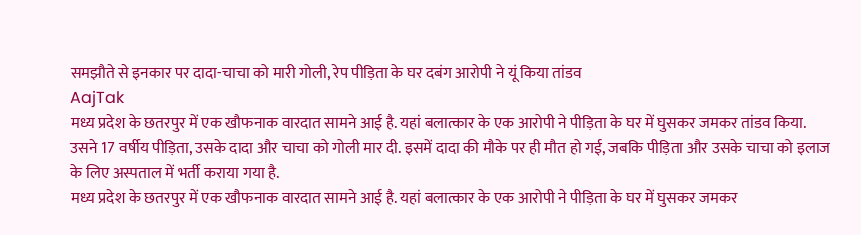समझौते से इनकार पर दादा-चाचा को मारी गोली, रेप पीड़िता के घर दबंग आरोपी ने यूं किया तांडव
AajTak
मध्य प्रदेश के छतरपुर में एक खौफनाक वारदात सामने आई है. यहां बलात्कार के एक आरोपी ने पीड़िता के घर में घुसकर जमकर तांडव किया. उसने 17 वर्षीय पीड़िता, उसके दादा और चाचा को गोली मार दी. इसमें दादा की मौके पर ही मौत हो गई, जबकि पीड़िता और उसके चाचा को इलाज के लिए अस्पताल में भर्ती कराया गया है.
मध्य प्रदेश के छतरपुर में एक खौफनाक वारदात सामने आई है. यहां बलात्कार के एक आरोपी ने पीड़िता के घर में घुसकर जमकर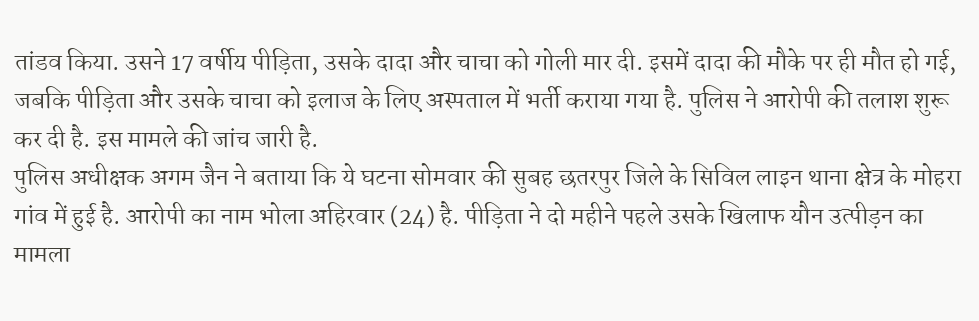तांडव किया. उसने 17 वर्षीय पीड़िता, उसके दादा और चाचा को गोली मार दी. इसमें दादा की मौके पर ही मौत हो गई, जबकि पीड़िता और उसके चाचा को इलाज के लिए अस्पताल में भर्ती कराया गया है. पुलिस ने आरोपी की तलाश शुरू कर दी है. इस मामले की जांच जारी है.
पुलिस अधीक्षक अगम जैन ने बताया कि ये घटना सोमवार की सुबह छतरपुर जिले के सिविल लाइन थाना क्षेत्र के मोहरा गांव में हुई है. आरोपी का नाम भोला अहिरवार (24) है. पीड़िता ने दो महीने पहले उसके खिलाफ यौन उत्पीड़न का मामला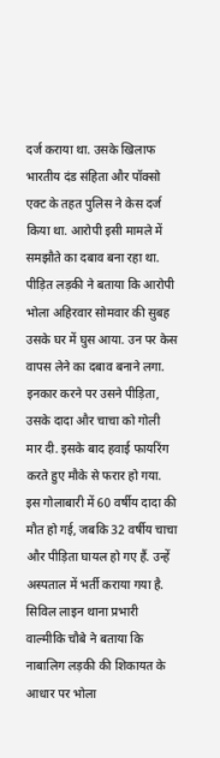दर्ज कराया था. उसके खिलाफ भारतीय दंड संहिता और पॉक्सो एक्ट के तहत पुलिस ने केस दर्ज किया था. आरोपी इसी मामले में समझौते का दबाव बना रहा था.
पीड़ित लड़की ने बताया कि आरोपी भोला अहिरवार सोमवार की सुबह उसके घर में घुस आया. उन पर केस वापस लेने का दबाव बनाने लगा. इनकार करने पर उसने पीड़िता, उसके दादा और चाचा को गोली मार दी. इसके बाद हवाई फायरिंग करते हुए मौके से फरार हो गया. इस गोलाबारी में 60 वर्षीय दादा की मौत हो गई, जबकि 32 वर्षीय चाचा और पीड़िता घायल हो गए हैं. उन्हें अस्पताल में भर्ती कराया गया है.
सिविल लाइन थाना प्रभारी वाल्मीकि चौबे ने बताया कि नाबालिग लड़की की शिकायत के आधार पर भोला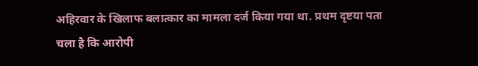अहिरवार के खिलाफ बलात्कार का मामला दर्ज किया गया था. प्रथम दृष्टया पता चला है कि आरोपी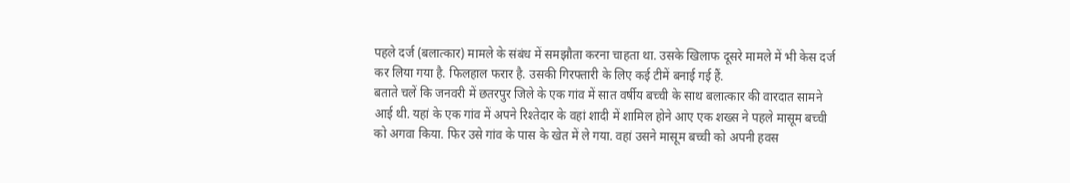पहले दर्ज (बलात्कार) मामले के संबंध में समझौता करना चाहता था. उसके खिलाफ दूसरे मामले में भी केस दर्ज कर लिया गया है. फिलहाल फरार है. उसकी गिरफ्तारी के लिए कई टीमें बनाई गई हैं.
बताते चलें कि जनवरी में छतरपुर जिले के एक गांव में सात वर्षीय बच्ची के साथ बलात्कार की वारदात सामने आई थी. यहां के एक गांव में अपने रिश्तेदार के वहां शादी में शामिल होने आए एक शख्स ने पहले मासूम बच्ची को अगवा किया. फिर उसे गांव के पास के खेत में ले गया. वहां उसने मासूम बच्ची को अपनी हवस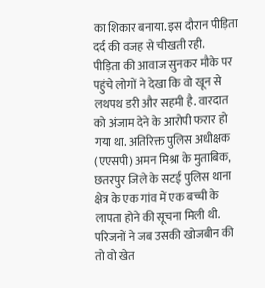का शिकार बनाया. इस दौरान पीड़िता दर्द की वजह से चीखती रही.
पीड़िता की आवाज सुनकर मौके पर पहुंचे लोगों ने देखा कि वो खून से लथपथ डरी और सहमी है. वारदात को अंजाम देने के आरोपी फरार हो गया था. अतिरिक्त पुलिस अधीक्षक (एएसपी) अमन मिश्रा के मुताबिक, छतरपुर जिले के सटई पुलिस थाना क्षेत्र के एक गांव में एक बच्ची के लापता होने की सूचना मिली थी. परिजनों ने जब उसकी खोजबीन की तो वो खेत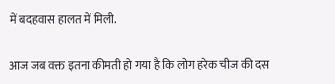में बदहवास हालत में मिली.

आज जब वक्त इतना कीमती हो गया है कि लोग हरेक चीज की दस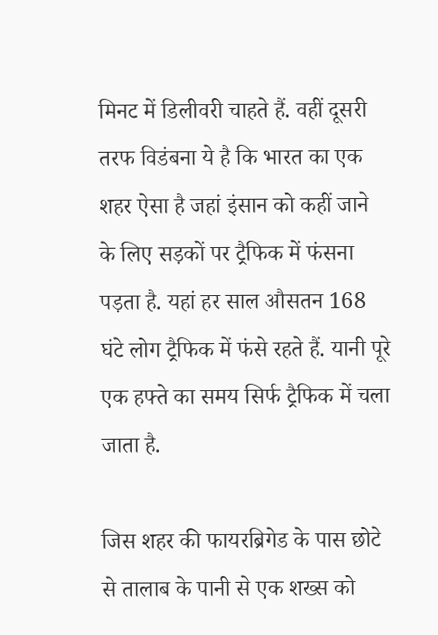मिनट में डिलीवरी चाहते हैं. वहीं दूसरी तरफ विडंबना ये है कि भारत का एक शहर ऐसा है जहां इंसान को कहीं जाने के लिए सड़कों पर ट्रैफिक में फंसना पड़ता है. यहां हर साल औसतन 168 घंटे लोग ट्रैफिक में फंसे रहते हैं. यानी पूरे एक हफ्ते का समय सिर्फ ट्रैफिक में चला जाता है.

जिस शहर की फायरब्रिगेड के पास छोटे से तालाब के पानी से एक शख्स को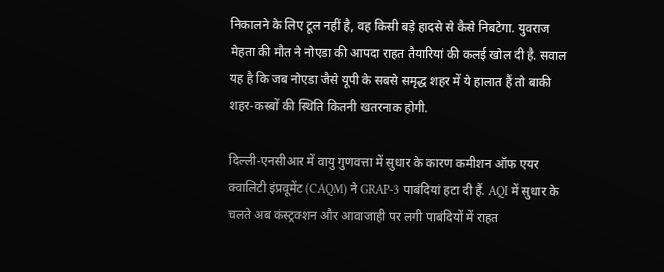निकालने के लिए टूल नहीं है, वह किसी बड़े हादसे से कैसे निबटेगा. युवराज मेहता की मौत ने नोएडा की आपदा राहत तैयारियां की कलई खोल दी है. सवाल यह है कि जब नोएडा जैसे यूपी के सबसे समृद्ध शहर में ये हालात हैं तो बाकी शहर-कस्बों की स्थिति कितनी खतरनाक होगी.

दिल्ली-एनसीआर में वायु गुणवत्ता में सुधार के कारण कमीशन ऑफ एयर क्वालिटी इंप्रवूमेंट (CAQM) ने GRAP-3 पाबंदियां हटा दी हैं. AQI में सुधार के चलते अब कंस्ट्रक्शन और आवाजाही पर लगी पाबंदियों में राहत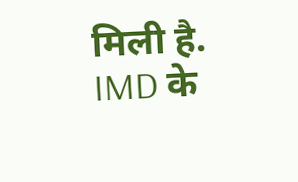मिली है. IMD के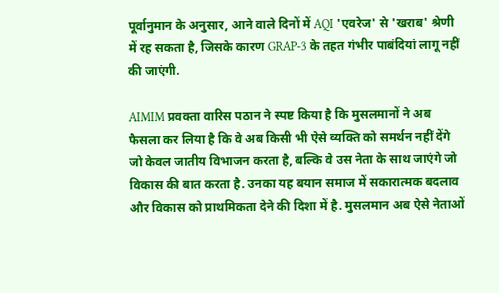पूर्वानुमान के अनुसार, आने वाले दिनों में AQI 'एवरेज' से 'खराब' श्रेणी में रह सकता है, जिसके कारण GRAP-3 के तहत गंभीर पाबंदियां लागू नहीं की जाएंगी.

AIMIM प्रवक्ता वारिस पठान ने स्पष्ट किया है कि मुसलमानों ने अब फैसला कर लिया है कि वे अब किसी भी ऐसे व्यक्ति को समर्थन नहीं देंगे जो केवल जातीय विभाजन करता है, बल्कि वे उस नेता के साथ जाएंगे जो विकास की बात करता है. उनका यह बयान समाज में सकारात्मक बदलाव और विकास को प्राथमिकता देने की दिशा में है. मुसलमान अब ऐसे नेताओं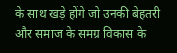के साथ खड़े होंगे जो उनकी बेहतरी और समाज के समग्र विकास के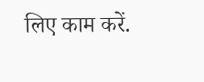लिए काम करें.